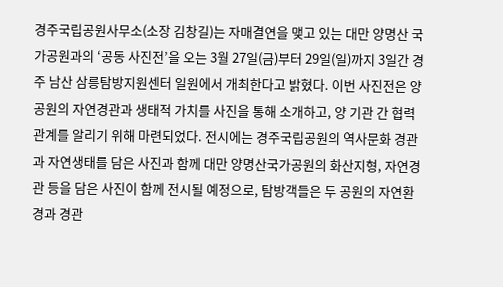경주국립공원사무소(소장 김창길)는 자매결연을 맺고 있는 대만 양명산 국가공원과의 ‘공동 사진전’을 오는 3월 27일(금)부터 29일(일)까지 3일간 경주 남산 삼릉탐방지원센터 일원에서 개최한다고 밝혔다. 이번 사진전은 양 공원의 자연경관과 생태적 가치를 사진을 통해 소개하고, 양 기관 간 협력 관계를 알리기 위해 마련되었다. 전시에는 경주국립공원의 역사문화 경관과 자연생태를 담은 사진과 함께 대만 양명산국가공원의 화산지형, 자연경관 등을 담은 사진이 함께 전시될 예정으로, 탐방객들은 두 공원의 자연환경과 경관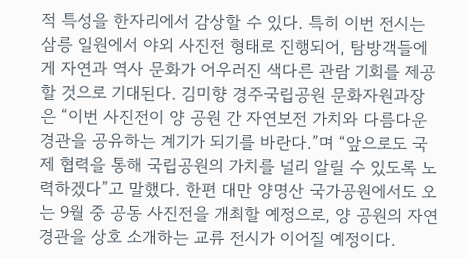적 특성을 한자리에서 감상할 수 있다. 특히 이번 전시는 삼릉 일원에서 야외 사진전 형태로 진행되어, 탐방객들에게 자연과 역사 문화가 어우러진 색다른 관람 기회를 제공할 것으로 기대된다. 김미향 경주국립공원 문화자원과장은 “이번 사진전이 양 공원 간 자연보전 가치와 다름다운 경관을 공유하는 계기가 되기를 바란다.”며 “앞으로도 국제 협력을 통해 국립공원의 가치를 널리 알릴 수 있도록 노력하겠다”고 말했다. 한편 대만 양명산 국가공원에서도 오는 9월 중 공동 사진전을 개최할 예정으로, 양 공원의 자연경관을 상호 소개하는 교류 전시가 이어질 예정이다.